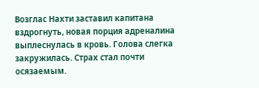Возглас Нахти заставил капитана вздрогнуть, новая порция адреналина выплеснулась в кровь. Голова слегка закружилась. Страх стал почти осязаемым.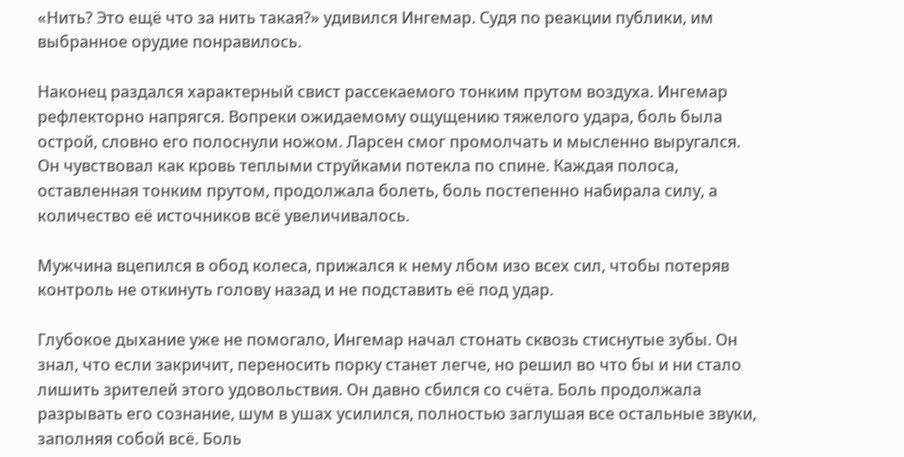«Нить? Это ещё что за нить такая?» удивился Ингемар. Судя по реакции публики, им выбранное орудие понравилось.

Наконец раздался характерный свист рассекаемого тонким прутом воздуха. Ингемар рефлекторно напрягся. Вопреки ожидаемому ощущению тяжелого удара, боль была острой, словно его полоснули ножом. Ларсен смог промолчать и мысленно выругался. Он чувствовал как кровь теплыми струйками потекла по спине. Каждая полоса, оставленная тонким прутом, продолжала болеть, боль постепенно набирала силу, а количество её источников всё увеличивалось.

Мужчина вцепился в обод колеса, прижался к нему лбом изо всех сил, чтобы потеряв контроль не откинуть голову назад и не подставить её под удар.

Глубокое дыхание уже не помогало, Ингемар начал стонать сквозь стиснутые зубы. Он знал, что если закричит, переносить порку станет легче, но решил во что бы и ни стало лишить зрителей этого удовольствия. Он давно сбился со счёта. Боль продолжала разрывать его сознание, шум в ушах усилился, полностью заглушая все остальные звуки, заполняя собой всё. Боль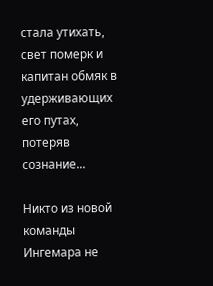стала утихать, свет померк и капитан обмяк в удерживающих его путах, потеряв сознание...

Никто из новой команды Ингемара не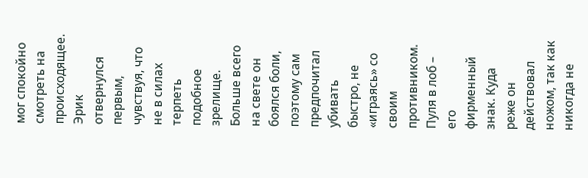мог спокойно смотреть на происходящее. Эрик отвернулся первым, чувствуя, что не в силах терпеть подобное зрелище. Больше всего на свете он боялся боли, поэтому сам предпочитал убивать быстро, не «играясь» со своим противником. Пуля в лоб – его фирменный знак. Куда реже он действовал ножом, так как никогда не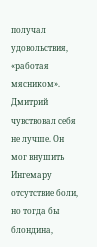получал удовольствия, «работая мясником». Дмитрий чувствовал себя не лучше. Он мог внушить Ингемару отсутствие боли, но тогда бы блондина,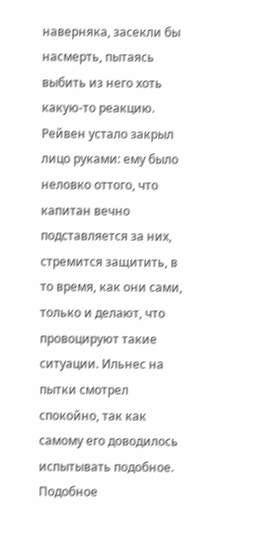наверняка, засекли бы насмерть, пытаясь выбить из него хоть какую-то реакцию. Рейвен устало закрыл лицо руками: ему было неловко оттого, что капитан вечно подставляется за них, стремится защитить, в то время, как они сами, только и делают, что провоцируют такие ситуации. Ильнес на пытки смотрел спокойно, так как самому его доводилось испытывать подобное. Подобное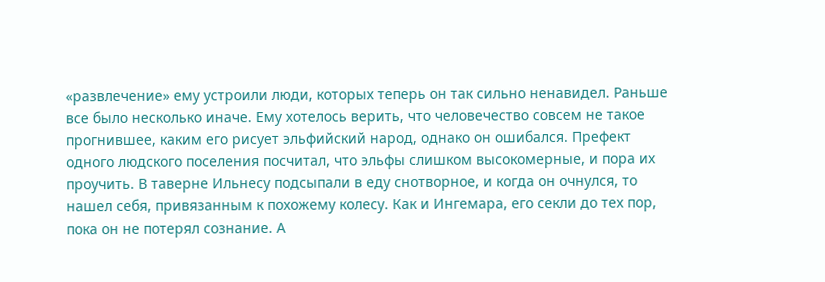«развлечение» ему устроили люди, которых теперь он так сильно ненавидел. Раньше все было несколько иначе. Ему хотелось верить, что человечество совсем не такое прогнившее, каким его рисует эльфийский народ, однако он ошибался. Префект одного людского поселения посчитал, что эльфы слишком высокомерные, и пора их проучить. В таверне Ильнесу подсыпали в еду снотворное, и когда он очнулся, то нашел себя, привязанным к похожему колесу. Как и Ингемара, его секли до тех пор, пока он не потерял сознание. А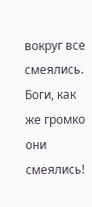вокруг все смеялись. Боги, как же громко они смеялись!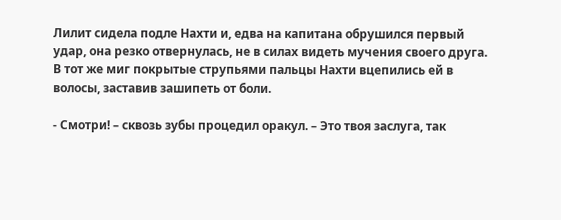Лилит сидела подле Нахти и, едва на капитана обрушился первый удар, она резко отвернулась, не в силах видеть мучения своего друга. В тот же миг покрытые струпьями пальцы Нахти вцепились ей в волосы, заставив зашипеть от боли.

- Смотри! – сквозь зубы процедил оракул. – Это твоя заслуга, так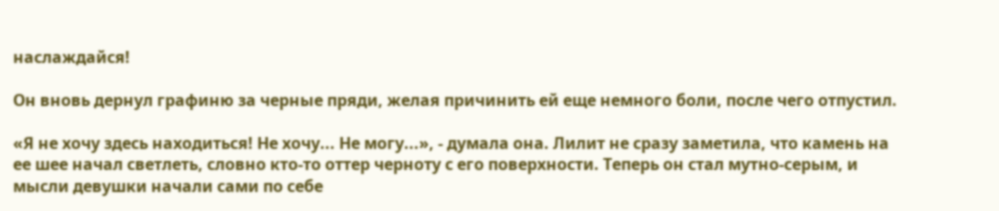наслаждайся!

Он вновь дернул графиню за черные пряди, желая причинить ей еще немного боли, после чего отпустил.

«Я не хочу здесь находиться! Не хочу... Не могу...», - думала она. Лилит не сразу заметила, что камень на ее шее начал светлеть, словно кто-то оттер черноту с его поверхности. Теперь он стал мутно-серым, и мысли девушки начали сами по себе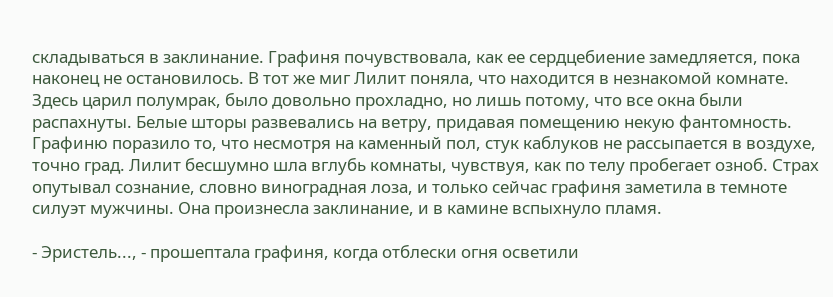складываться в заклинание. Графиня почувствовала, как ее сердцебиение замедляется, пока наконец не остановилось. В тот же миг Лилит поняла, что находится в незнакомой комнате. Здесь царил полумрак, было довольно прохладно, но лишь потому, что все окна были распахнуты. Белые шторы развевались на ветру, придавая помещению некую фантомность. Графиню поразило то, что несмотря на каменный пол, стук каблуков не рассыпается в воздухе, точно град. Лилит бесшумно шла вглубь комнаты, чувствуя, как по телу пробегает озноб. Страх опутывал сознание, словно виноградная лоза, и только сейчас графиня заметила в темноте силуэт мужчины. Она произнесла заклинание, и в камине вспыхнуло пламя.

- Эристель..., - прошептала графиня, когда отблески огня осветили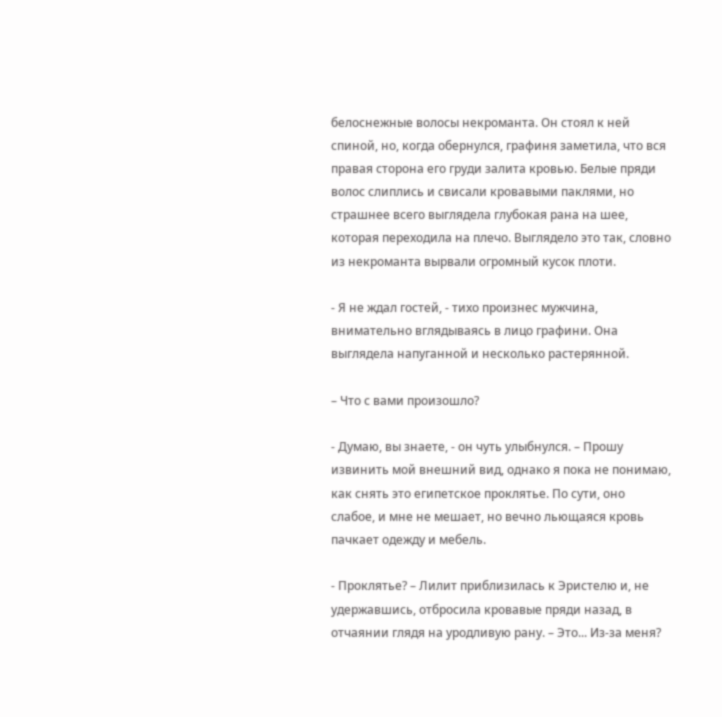белоснежные волосы некроманта. Он стоял к ней спиной, но, когда обернулся, графиня заметила, что вся правая сторона его груди залита кровью. Белые пряди волос слиплись и свисали кровавыми паклями, но страшнее всего выглядела глубокая рана на шее, которая переходила на плечо. Выглядело это так, словно из некроманта вырвали огромный кусок плоти.

- Я не ждал гостей, - тихо произнес мужчина, внимательно вглядываясь в лицо графини. Она выглядела напуганной и несколько растерянной.

– Что с вами произошло?

- Думаю, вы знаете, - он чуть улыбнулся. – Прошу извинить мой внешний вид, однако я пока не понимаю, как снять это египетское проклятье. По сути, оно слабое, и мне не мешает, но вечно льющаяся кровь пачкает одежду и мебель.

- Проклятье? – Лилит приблизилась к Эристелю и, не удержавшись, отбросила кровавые пряди назад, в отчаянии глядя на уродливую рану. – Это... Из-за меня?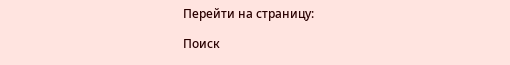Перейти на страницу:

Поиск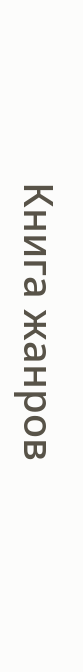Книга жанров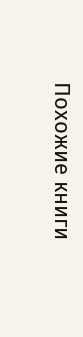Похожие книги